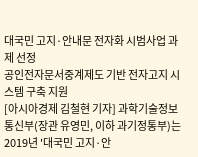대국민 고지·안내문 전자화 시범사업 과제 선정
공인전자문서중계제도 기반 전자고지 시스템 구축 지원
[아시아경제 김철현 기자] 과학기술정보통신부(장관 유영민, 이하 과기정통부)는 2019년 '대국민 고지·안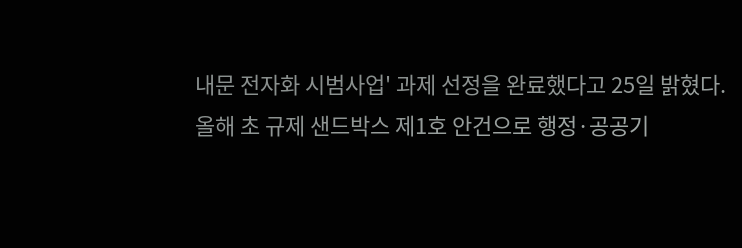내문 전자화 시범사업' 과제 선정을 완료했다고 25일 밝혔다.
올해 초 규제 샌드박스 제1호 안건으로 행정·공공기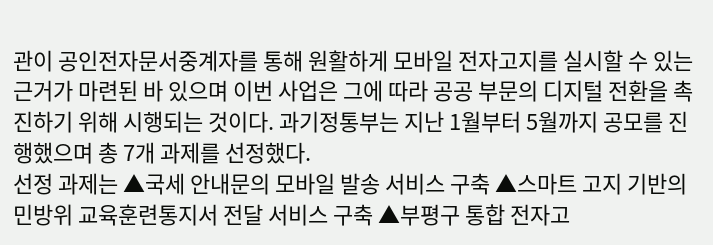관이 공인전자문서중계자를 통해 원활하게 모바일 전자고지를 실시할 수 있는 근거가 마련된 바 있으며 이번 사업은 그에 따라 공공 부문의 디지털 전환을 촉진하기 위해 시행되는 것이다. 과기정통부는 지난 1월부터 5월까지 공모를 진행했으며 총 7개 과제를 선정했다.
선정 과제는 ▲국세 안내문의 모바일 발송 서비스 구축 ▲스마트 고지 기반의 민방위 교육훈련통지서 전달 서비스 구축 ▲부평구 통합 전자고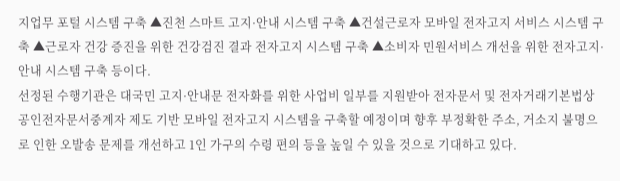지업무 포털 시스템 구축 ▲진천 스마트 고지·안내 시스템 구축 ▲건설근로자 모바일 전자고지 서비스 시스템 구축 ▲근로자 건강 증진을 위한 건강검진 결과 전자고지 시스템 구축 ▲소비자 민원서비스 개선을 위한 전자고지·안내 시스템 구축 등이다.
선정된 수행기관은 대국민 고지·안내문 전자화를 위한 사업비 일부를 지원받아 전자문서 및 전자거래기본법상 공인전자문서중계자 제도 기반 모바일 전자고지 시스템을 구축할 예정이며 향후 부정확한 주소, 거소지 불명으로 인한 오발송 문제를 개선하고 1인 가구의 수령 편의 등을 높일 수 있을 것으로 기대하고 있다.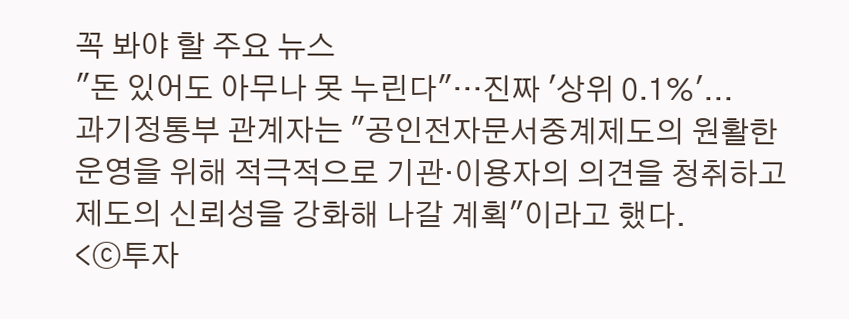꼭 봐야 할 주요 뉴스
"돈 있어도 아무나 못 누린다"…진짜 '상위 0.1%'...
과기정통부 관계자는 "공인전자문서중계제도의 원활한 운영을 위해 적극적으로 기관·이용자의 의견을 청취하고 제도의 신뢰성을 강화해 나갈 계획"이라고 했다.
<ⓒ투자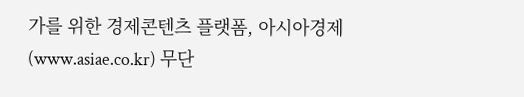가를 위한 경제콘텐츠 플랫폼, 아시아경제(www.asiae.co.kr) 무단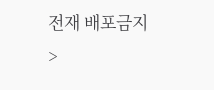전재 배포금지>